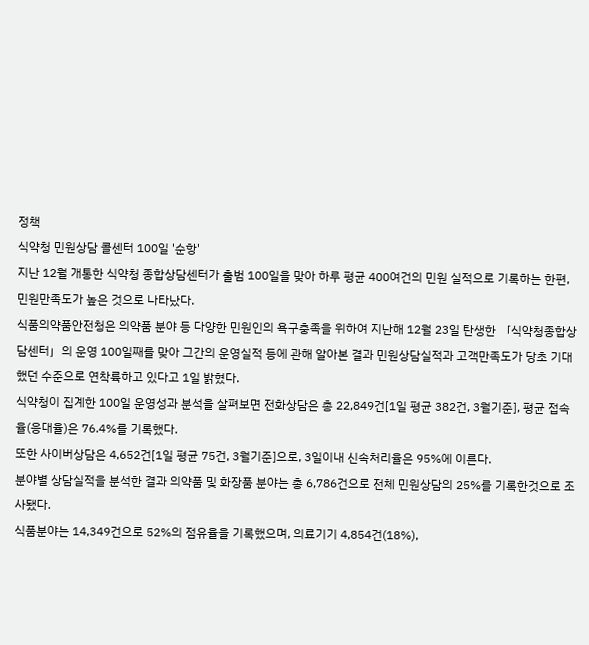정책
식약청 민원상담 콜센터 100일 '순항'
지난 12월 개통한 식약청 종합상담센터가 출범 100일을 맞아 하루 평균 400여건의 민원 실적으로 기록하는 한편, 민원만족도가 높은 것으로 나타났다.
식품의약품안전청은 의약품 분야 등 다양한 민원인의 욕구충족을 위하여 지난해 12월 23일 탄생한 「식약청종합상담센터」의 운영 100일째를 맞아 그간의 운영실적 등에 관해 알아본 결과 민원상담실적과 고객만족도가 당초 기대했던 수준으로 연착륙하고 있다고 1일 밝혔다.
식약청이 집계한 100일 운영성과 분석을 살펴보면 전화상담은 총 22,849건[1일 평균 382건, 3월기준], 평균 접속율(응대율)은 76.4%를 기록했다.
또한 사이버상담은 4,652건[1일 평균 75건, 3월기준]으로, 3일이내 신속처리율은 95%에 이른다.
분야별 상담실적을 분석한 결과 의약품 및 화장품 분야는 총 6,786건으로 전체 민원상담의 25%를 기록한것으로 조사됐다.
식품분야는 14,349건으로 52%의 점유율을 기록했으며, 의료기기 4,854건(18%),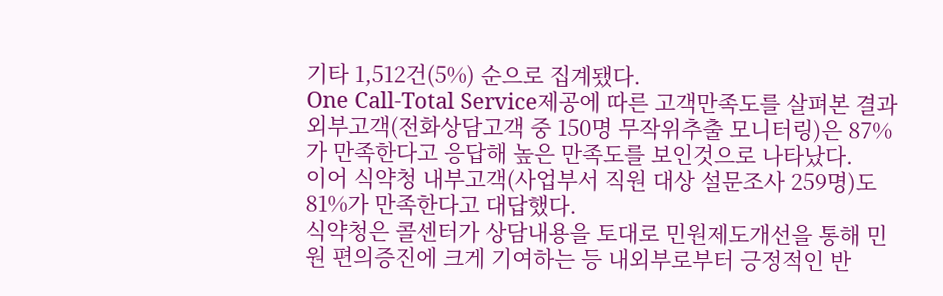기타 1,512건(5%) 순으로 집계됐다.
One Call-Total Service제공에 따른 고객만족도를 살펴본 결과 외부고객(전화상담고객 중 150명 무작위추출 모니터링)은 87%가 만족한다고 응답해 높은 만족도를 보인것으로 나타났다.
이어 식약청 내부고객(사업부서 직원 대상 설문조사 259명)도 81%가 만족한다고 대답했다.
식약청은 콜센터가 상담내용을 토대로 민원제도개선을 통해 민원 편의증진에 크게 기여하는 등 내외부로부터 긍정적인 반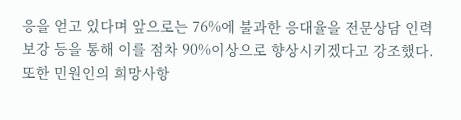응을 얻고 있다며 앞으로는 76%에 불과한 응대율을 전문상담 인력보강 등을 통해 이를 점차 90%이상으로 향상시키겠다고 강조했다.
또한 민원인의 희망사항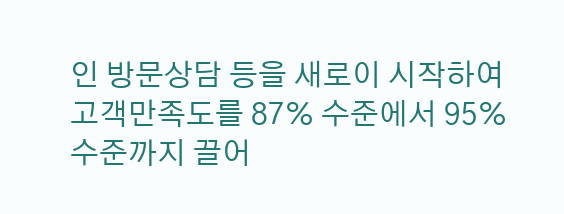인 방문상담 등을 새로이 시작하여 고객만족도를 87% 수준에서 95%수준까지 끌어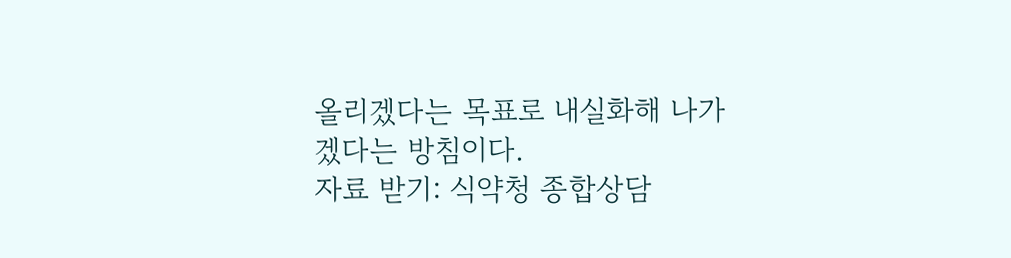올리겠다는 목표로 내실화해 나가겠다는 방침이다.
자료 받기: 식약청 종합상담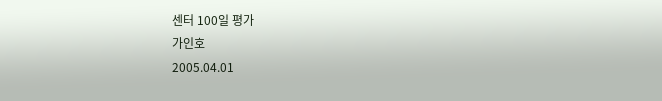센터 100일 평가
가인호
2005.04.01